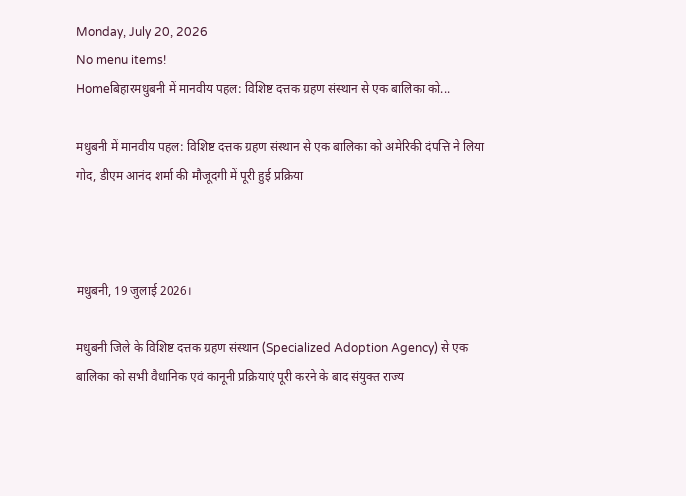Monday, July 20, 2026
No menu items!
Homeबिहारमधुबनी में मानवीय पहल: विशिष्ट दत्तक ग्रहण संस्थान से एक बालिका को...

मधुबनी में मानवीय पहल: विशिष्ट दत्तक ग्रहण संस्थान से एक बालिका को अमेरिकी दंपत्ति ने लिया गोद, डीएम आनंद शर्मा की मौजूदगी में पूरी हुई प्रक्रिया



मधुबनी, 19 जुलाई 2026।

मधुबनी जिले के विशिष्ट दत्तक ग्रहण संस्थान (Specialized Adoption Agency) से एक बालिका को सभी वैधानिक एवं कानूनी प्रक्रियाएं पूरी करने के बाद संयुक्त राज्य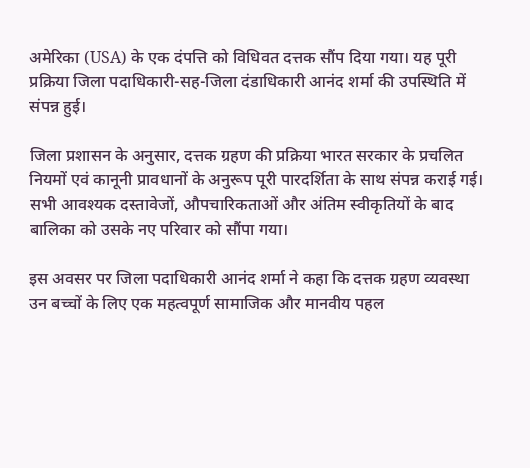अमेरिका (USA) के एक दंपत्ति को विधिवत दत्तक सौंप दिया गया। यह पूरी प्रक्रिया जिला पदाधिकारी-सह-जिला दंडाधिकारी आनंद शर्मा की उपस्थिति में संपन्न हुई।

जिला प्रशासन के अनुसार, दत्तक ग्रहण की प्रक्रिया भारत सरकार के प्रचलित नियमों एवं कानूनी प्रावधानों के अनुरूप पूरी पारदर्शिता के साथ संपन्न कराई गई। सभी आवश्यक दस्तावेजों, औपचारिकताओं और अंतिम स्वीकृतियों के बाद बालिका को उसके नए परिवार को सौंपा गया।

इस अवसर पर जिला पदाधिकारी आनंद शर्मा ने कहा कि दत्तक ग्रहण व्यवस्था उन बच्चों के लिए एक महत्वपूर्ण सामाजिक और मानवीय पहल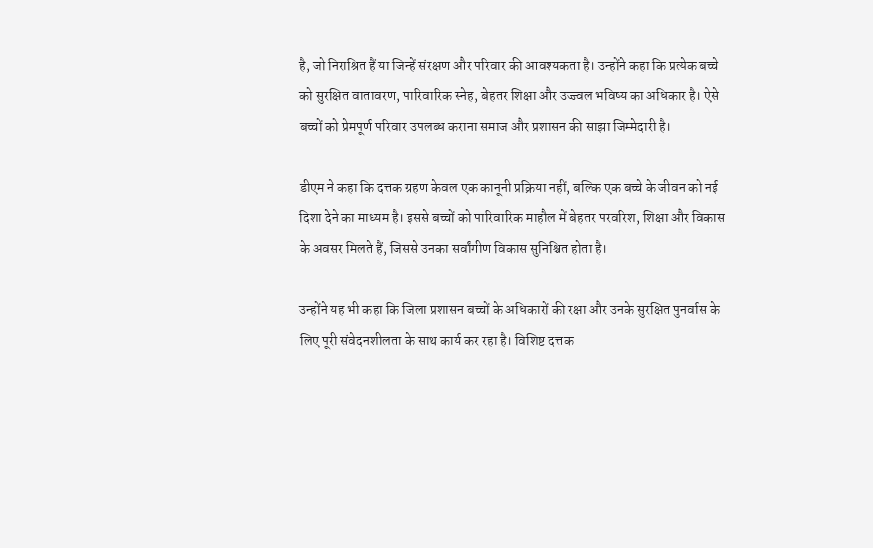है, जो निराश्रित हैं या जिन्हें संरक्षण और परिवार की आवश्यकता है। उन्होंने कहा कि प्रत्येक बच्चे को सुरक्षित वातावरण, पारिवारिक स्नेह, बेहतर शिक्षा और उज्ज्वल भविष्य का अधिकार है। ऐसे बच्चों को प्रेमपूर्ण परिवार उपलब्ध कराना समाज और प्रशासन की साझा जिम्मेदारी है।

डीएम ने कहा कि दत्तक ग्रहण केवल एक कानूनी प्रक्रिया नहीं, बल्कि एक बच्चे के जीवन को नई दिशा देने का माध्यम है। इससे बच्चों को पारिवारिक माहौल में बेहतर परवरिश, शिक्षा और विकास के अवसर मिलते हैं, जिससे उनका सर्वांगीण विकास सुनिश्चित होता है।

उन्होंने यह भी कहा कि जिला प्रशासन बच्चों के अधिकारों की रक्षा और उनके सुरक्षित पुनर्वास के लिए पूरी संवेदनशीलता के साथ कार्य कर रहा है। विशिष्ट दत्तक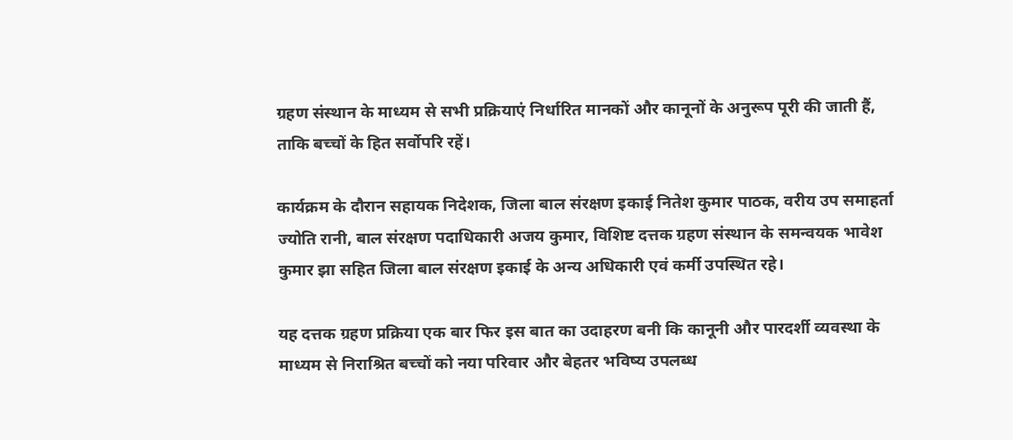ग्रहण संस्थान के माध्यम से सभी प्रक्रियाएं निर्धारित मानकों और कानूनों के अनुरूप पूरी की जाती हैं, ताकि बच्चों के हित सर्वोपरि रहें।

कार्यक्रम के दौरान सहायक निदेशक, जिला बाल संरक्षण इकाई नितेश कुमार पाठक, वरीय उप समाहर्ता ज्योति रानी, बाल संरक्षण पदाधिकारी अजय कुमार, विशिष्ट दत्तक ग्रहण संस्थान के समन्वयक भावेश कुमार झा सहित जिला बाल संरक्षण इकाई के अन्य अधिकारी एवं कर्मी उपस्थित रहे।

यह दत्तक ग्रहण प्रक्रिया एक बार फिर इस बात का उदाहरण बनी कि कानूनी और पारदर्शी व्यवस्था के माध्यम से निराश्रित बच्चों को नया परिवार और बेहतर भविष्य उपलब्ध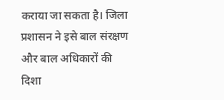कराया जा सकता है। जिला प्रशासन ने इसे बाल संरक्षण और बाल अधिकारों की दिशा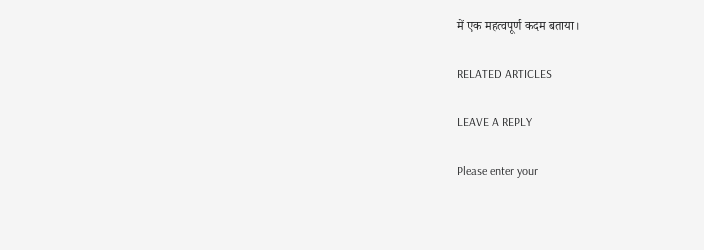में एक महत्वपूर्ण कदम बताया।

RELATED ARTICLES

LEAVE A REPLY

Please enter your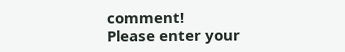comment!
Please enter your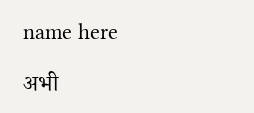name here

अभी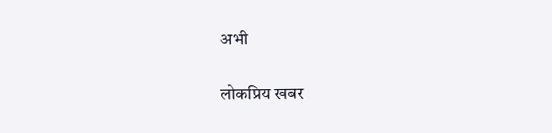अभी

लोकप्रिय खबर